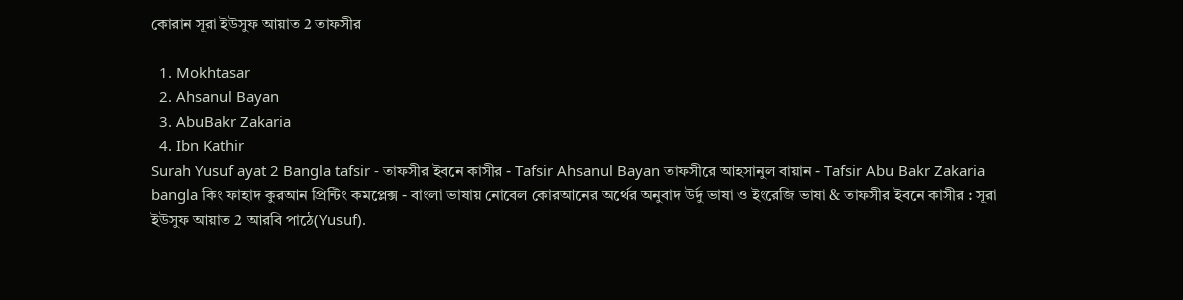কোরান সূরা ইউসুফ আয়াত 2 তাফসীর

  1. Mokhtasar
  2. Ahsanul Bayan
  3. AbuBakr Zakaria
  4. Ibn Kathir
Surah Yusuf ayat 2 Bangla tafsir - তাফসীর ইবনে কাসীর - Tafsir Ahsanul Bayan তাফসীরে আহসানুল বায়ান - Tafsir Abu Bakr Zakaria bangla কিং ফাহাদ কুরআন প্রিন্টিং কমপ্লেক্স - বাংলা ভাষায় নোবেল কোরআনের অর্থের অনুবাদ উর্দু ভাষা ও ইংরেজি ভাষা & তাফসীর ইবনে কাসীর : সূরা ইউসুফ আয়াত 2 আরবি পাঠে(Yusuf).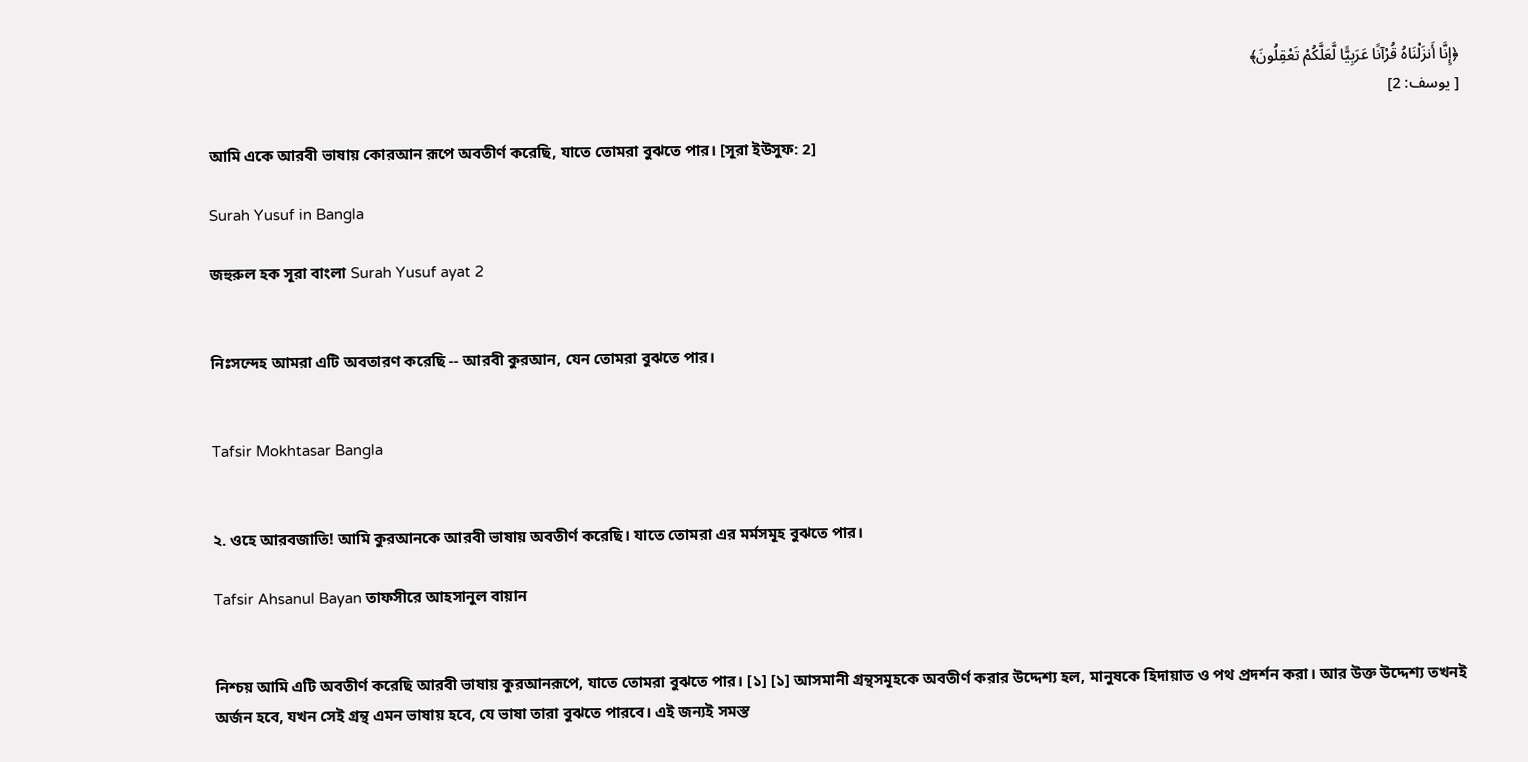﴿إِنَّا أَنزَلْنَاهُ قُرْآنًا عَرَبِيًّا لَّعَلَّكُمْ تَعْقِلُونَ﴾
[ يوسف: 2]

আমি একে আরবী ভাষায় কোরআন রূপে অবতীর্ণ করেছি, যাতে তোমরা বুঝতে পার। [সূরা ইউসুফ: 2]

Surah Yusuf in Bangla

জহুরুল হক সূরা বাংলা Surah Yusuf ayat 2


নিঃসন্দেহ আমরা এটি অবতারণ করেছি -- আরবী কুরআন, যেন তোমরা বুঝতে পার।


Tafsir Mokhtasar Bangla


২. ওহে আরবজাতি! আমি কুরআনকে আরবী ভাষায় অবতীর্ণ করেছি। যাতে তোমরা এর মর্মসমূহ বুঝতে পার।

Tafsir Ahsanul Bayan তাফসীরে আহসানুল বায়ান


নিশ্চয় আমি এটি অবতীর্ণ করেছি আরবী ভাষায় কুরআনরূপে, যাতে তোমরা বুঝতে পার। [১] [১] আসমানী গ্রন্থসমূহকে অবতীর্ণ করার উদ্দেশ্য হল, মানুষকে হিদায়াত ও পথ প্রদর্শন করা। আর উক্ত উদ্দেশ্য তখনই অর্জন হবে, যখন সেই গ্রন্থ এমন ভাষায় হবে, যে ভাষা তারা বুঝতে পারবে। এই জন্যই সমস্ত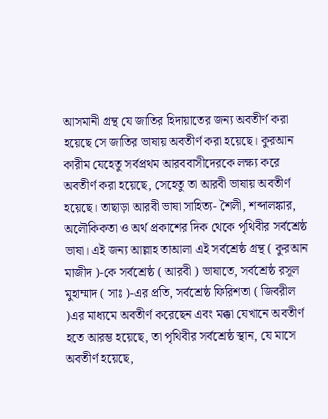আসমানী গ্রন্থ যে জাতির হিদায়াতের জন্য অবতীর্ণ করা হয়েছে সে জাতির ভাষায় অবতীর্ণ করা হয়েছে। কুরআন কারীম যেহেতু সর্বপ্রথম আরববাসীদেরকে লক্ষ্য করে অবতীর্ণ করা হয়েছে, সেহেতু তা আরবী ভাষায় অবতীর্ণ হয়েছে। তাছাড়া আরবী ভাষা সাহিত্য- শৈলী, শব্দালঙ্কার, অলৌকিকতা ও অর্থ প্রকাশের দিক থেকে পৃথিবীর সর্বশ্রেষ্ঠ ভাষা। এই জন্য আল্লাহ তাআলা এই সর্বশ্রেষ্ঠ গ্রন্থ ( কুরআন মাজীদ )-কে সর্বশ্রেষ্ঠ ( আরবী ) ভাষাতে, সর্বশ্রেষ্ঠ রসূল মুহাম্মাদ ( সাঃ )-এর প্রতি, সর্বশ্রেষ্ঠ ফিরিশতা ( জিবরীল )এর মাধ্যমে অবতীর্ণ করেছেন এবং মক্কা যেখানে অবতীর্ণ হতে আরম্ভ হয়েছে, তা পৃথিবীর সর্বশ্রেষ্ঠ স্থান, যে মাসে অবতীর্ণ হয়েছে,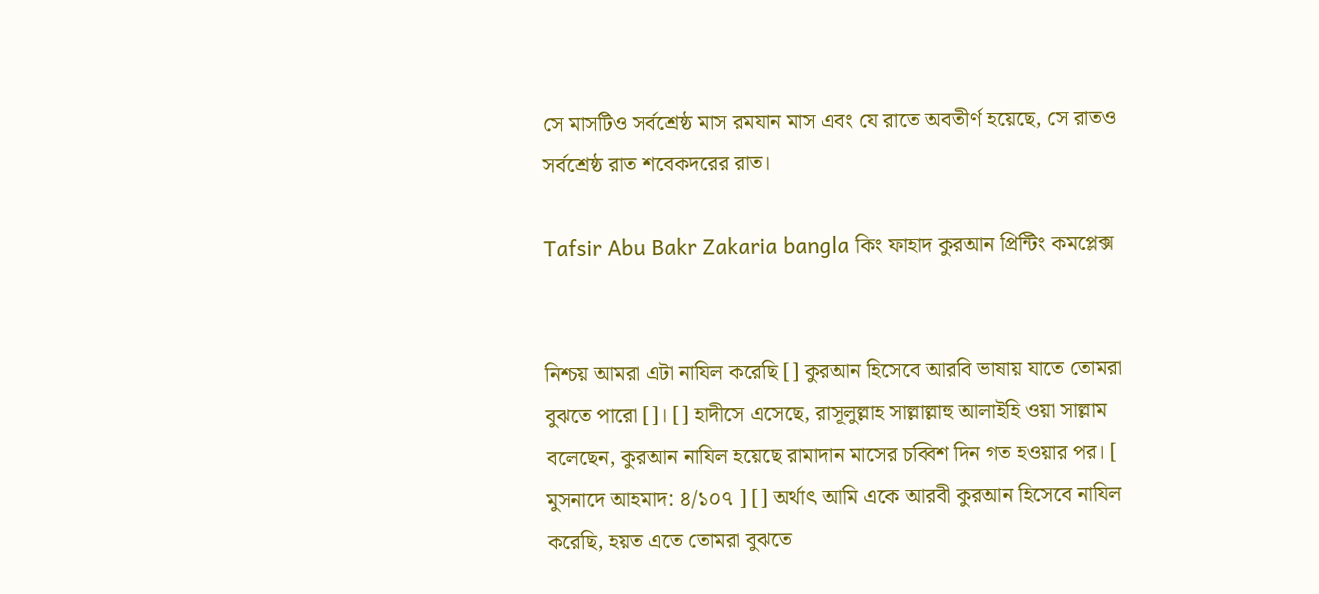সে মাসটিও সর্বশ্রেষ্ঠ মাস রমযান মাস এবং যে রাতে অবতীর্ণ হয়েছে, সে রাতও সর্বশ্রেষ্ঠ রাত শবেকদরের রাত।

Tafsir Abu Bakr Zakaria bangla কিং ফাহাদ কুরআন প্রিন্টিং কমপ্লেক্স


নিশ্চয় আমরা এটা নাযিল করেছি [] কুরআন হিসেবে আরবি ভাষায় যাতে তোমরা বুঝতে পারো []। [] হাদীসে এসেছে, রাসূলুল্লাহ সাল্লাল্লাহু আলাইহি ওয়া সাল্লাম বলেছেন, কুরআন নাযিল হয়েছে রামাদান মাসের চব্বিশ দিন গত হওয়ার পর। [ মুসনাদে আহমাদ: ৪/১০৭ ] [] অর্থাৎ আমি একে আরবী কুরআন হিসেবে নাযিল করেছি, হয়ত এতে তোমরা বুঝতে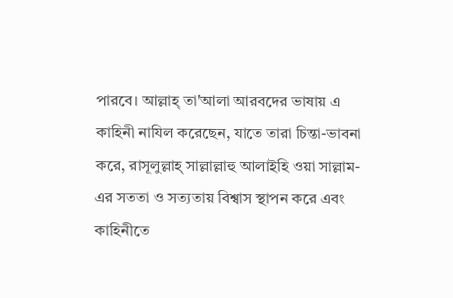পারবে। আল্লাহ্ তা'আলা আরবদের ভাষায় এ কাহিনী নাযিল করেছেন, যাতে তারা চিন্তা-ভাবনা করে, রাসূলুল্লাহ্ সাল্লাল্লাহু আলাইহি ওয়া সাল্লাম-এর সততা ও সত্যতায় বিশ্বাস স্থাপন করে এবং কাহিনীতে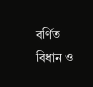বর্ণিত বিধান ও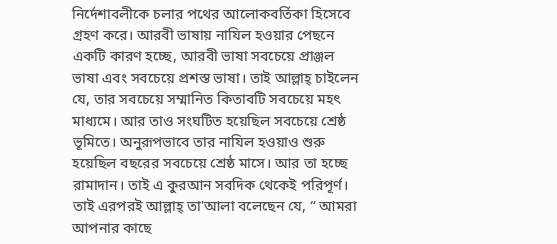নির্দেশাবলীকে চলার পথের আলোকবর্তিকা হিসেবে গ্রহণ করে। আরবী ভাষায় নাযিল হওয়ার পেছনে একটি কারণ হচ্ছে, আরবী ভাষা সবচেয়ে প্রাঞ্জল ভাষা এবং সবচেয়ে প্রশস্ত ভাষা। তাই আল্লাহ্ চাইলেন যে, তার সবচেয়ে সম্মানিত কিতাবটি সবচেয়ে মহৎ মাধ্যমে। আর তাও সংঘটিত হয়েছিল সবচেয়ে শ্রেষ্ঠ ভূমিতে। অনুরূপভাবে তার নাযিল হওয়াও শুরু হয়েছিল বছরের সবচেয়ে শ্রেষ্ঠ মাসে। আর তা হচ্ছে রামাদান। তাই এ কুরআন সবদিক থেকেই পরিপূর্ণ। তাই এরপরই আল্লাহ্ তা'আলা বলেছেন যে, “ আমরা আপনার কাছে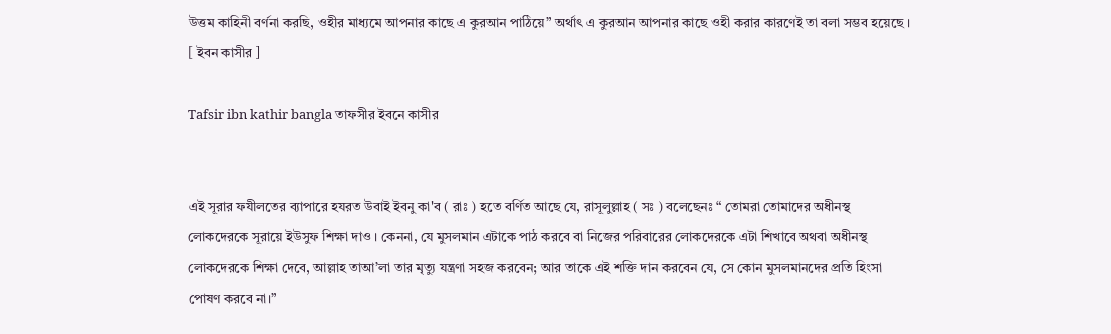উত্তম কাহিনী বর্ণনা করছি, ওহীর মাধ্যমে আপনার কাছে এ কুরআন পাঠিয়ে” অর্থাৎ এ কুরআন আপনার কাছে ওহী করার কারণেই তা বলা সম্ভব হয়েছে । [ ইবন কাসীর ]

Tafsir ibn kathir bangla তাফসীর ইবনে কাসীর


এই সূরার ফযীলতের ব্যাপারে হযরত উবাই ইবনু কা'ব ( রাঃ ) হতে বর্ণিত আছে যে, রাসূলুল্লাহ ( সঃ ) বলেছেনঃ “ তোমরা তোমাদের অধীনস্থ লোকদেরকে সূরায়ে ইউসুফ শিক্ষা দাও । কেননা, যে মুসলমান এটাকে পাঠ করবে বা নিজের পরিবারের লোকদেরকে এটা শিখাবে অথবা অধীনস্থ লোকদেরকে শিক্ষা দেবে, আল্লাহ তাআ’লা তার মৃত্যু যন্ত্রণা সহজ করবেন; আর তাকে এই শক্তি দান করবেন যে, সে কোন মুসলমানদের প্রতি হিংসা পোষণ করবে না।”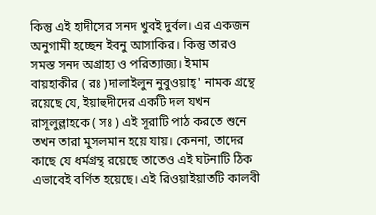কিন্তু এই হাদীসের সনদ খুবই দুর্বল। এর একজন অনুগামী হচ্ছেন ইবনু আসাকির। কিন্তু তারও সমস্ত সনদ অগ্রাহ্য ও পরিত্যাজ্য। ইমাম বায়হাকীর ( রঃ )দালাইলুন নুবুওয়াহ্' নামক গ্রন্থে রয়েছে যে, ইয়াহুদীদের একটি দল যখন রাসূলুল্লাহকে ( সঃ ) এই সূরাটি পাঠ করতে শুনে তখন তারা মুসলমান হয়ে যায়। কেননা, তাদের কাছে যে ধর্মগ্রন্থ রয়েছে তাতেও এই ঘটনাটি ঠিক এভাবেই বর্ণিত হয়েছে। এই রিওয়াইয়াতটি কালবী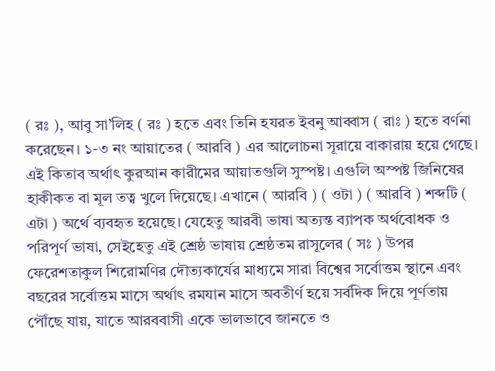( রঃ ), আবু সা’লিহ ( রঃ ) হতে এবং তিনি হযরত ইবনু আব্বাস ( রাঃ ) হতে বর্ণনা করেছেন। ১-৩ নং আয়াতের ( আরবি ) এর আলোচনা সূরায়ে বাকারায় হয়ে গেছে। এই কিতাব অর্থাৎ কুরআন কারীমের আয়াতগুলি সুস্পষ্ট। এগুলি অস্পষ্ট জিনিষের হাকীকত বা মূল তত্ব খুলে দিয়েছে। এখানে ( আরবি ) ( ওটা ) ( আরবি ) শব্দটি ( এটা ) অর্থে ব্যবহৃত হয়েছে। যেহেতু আরবী ভাষা অত্যন্ত ব্যাপক অর্থবোধক ও পরিপূর্ণ ভাষা, সেইহেতু এই শ্রেষ্ঠ ভাষায় শ্রেষ্ঠতম রাসূলের ( সঃ ) উপর ফেরেশতাকুল শিরোমণির দৌত্যকার্যের মাধ্যমে সারা বিশ্বের সর্বোত্তম স্থানে এবং বছরের সর্বোত্তম মাসে অর্থাৎ রমযান মাসে অবতীর্ণ হয়ে সর্বদিক দিয়ে পূর্ণতায় পৌঁছে যায়, যাতে আরববাসী একে ভালভাবে জানতে ও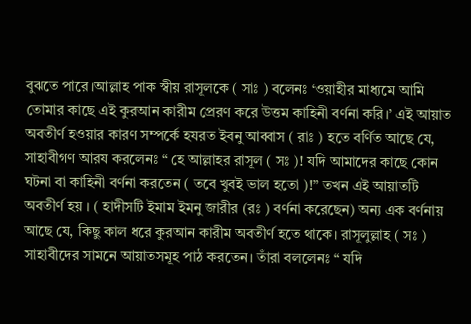বুঝতে পারে।আল্লাহ পাক স্বীয় রাসূলকে ( সাঃ ) বলেনঃ ‘ওয়াহীর মাধ্যমে আমি তোমার কাছে এই কুরআন কারীম প্রেরণ করে উত্তম কাহিনী বর্ণনা করি।’ এই আয়াত অবতীর্ণ হওয়ার কারণ সম্পর্কে হযরত ইবনু আব্বাস ( রাঃ ) হতে বর্ণিত আছে যে, সাহাবীগণ আরয করলেনঃ “ হে আল্লাহর রাসূল ( সঃ )! যদি আমাদের কাছে কোন ঘটনা বা কাহিনী বর্ণনা করতেন ( তবে খুবই ভাল হতো )!” তখন এই আয়াতটি অবতীর্ণ হয় । ( হাদীসটি ইমাম ইমনু জারীর (রঃ ) বর্ণনা করেছেন) অন্য এক বর্ণনায় আছে যে, কিছু কাল ধরে কুরআন কারীম অবতীর্ণ হতে থাকে। রাসূলুল্লাহ ( সঃ ) সাহাবীদের সামনে আয়াতসমূহ পাঠ করতেন। তাঁরা বললেনঃ “ যদি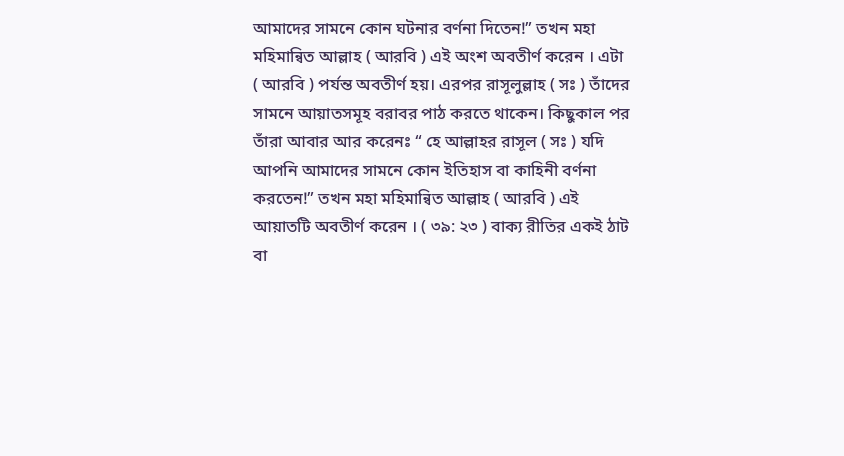আমাদের সামনে কোন ঘটনার বর্ণনা দিতেন!” তখন মহা মহিমান্বিত আল্লাহ ( আরবি ) এই অংশ অবতীর্ণ করেন । এটা ( আরবি ) পর্যন্ত অবতীর্ণ হয়। এরপর রাসূলুল্লাহ ( সঃ ) তাঁদের সামনে আয়াতসমূহ বরাবর পাঠ করতে থাকেন। কিছুকাল পর তাঁরা আবার আর করেনঃ “ হে আল্লাহর রাসূল ( সঃ ) যদি আপনি আমাদের সামনে কোন ইতিহাস বা কাহিনী বর্ণনা করতেন!” তখন মহা মহিমান্বিত আল্লাহ ( আরবি ) এই আয়াতটি অবতীর্ণ করেন । ( ৩৯: ২৩ ) বাক্য রীতির একই ঠাট বা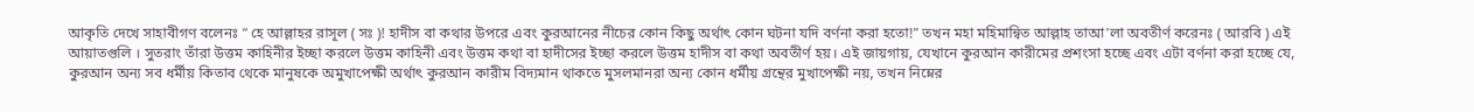আকৃতি দেখে সাহাবীগণ বলেনঃ “ হে আল্লাহর রাসূল ( সঃ )! হাদীস বা কথার উপরে এবং কুরআনের নীচের কোন কিছু অর্থাৎ কোন ঘটনা যদি বর্ণনা করা হতো!” তখন মহা মহিমান্বিত আল্লাহ তাআ’লা অবতীর্ণ করেনঃ ( আরবি ) এই আয়াতগুলি । সুতরাং তাঁরা উত্তম কাহিনীর ইচ্ছা করলে উত্তম কাহিনী এবং উত্তম কথা বা হাদীসের ইচ্ছা করলে উত্তম হাদীস বা কথা অবতীর্ণ হয়। এই জায়গায়, যেখানে কুরআন কারীমের প্রশংসা হচ্ছে এবং এটা বর্ণনা করা হচ্ছে যে, কুরআন অন্য সব ধর্মীয় কিতাব থেকে মানুষকে অমুখাপেক্ষী অর্থাৎ কুরআন কারীম বিদ্যমান থাকতে মুসলমানরা অন্য কোন ধর্মীয় গ্রন্থের মুখাপেক্ষী নয়, তখন নিম্নের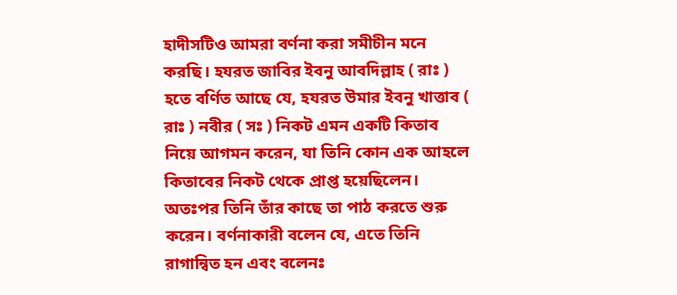হাদীসটিও আমরা বর্ণনা করা সমীচীন মনে করছি। হযরত জাবির ইবনু আবদিল্লাহ ( রাঃ ) হতে বর্ণিত আছে যে, হযরত উমার ইবনু খাত্তাব ( রাঃ ) নবীর ( সঃ ) নিকট এমন একটি কিতাব নিয়ে আগমন করেন, যা তিনি কোন এক আহলে কিতাবের নিকট থেকে প্রাপ্ত হয়েছিলেন। অতঃপর তিনি তাঁর কাছে তা পাঠ করতে শুরু করেন। বর্ণনাকারী বলেন যে, এতে তিনি রাগান্বিত হন এবং বলেনঃ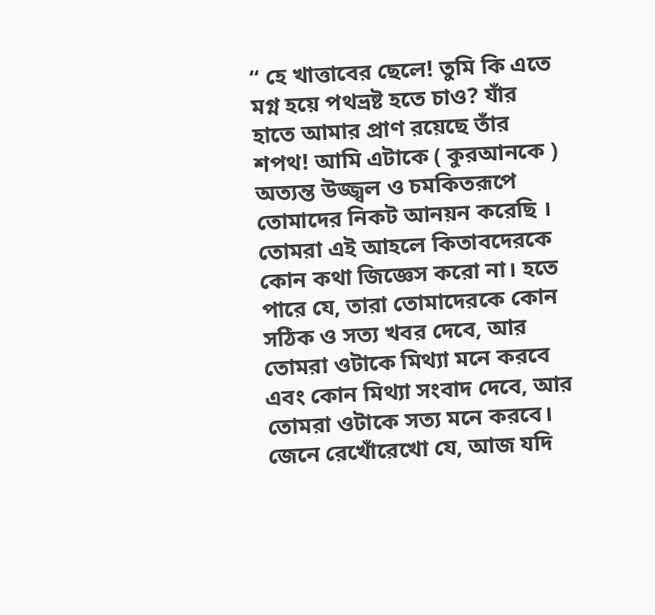“ হে খাত্তাবের ছেলে! তুমি কি এতে মগ্ন হয়ে পথভ্রষ্ট হতে চাও? যাঁর হাতে আমার প্রাণ রয়েছে তাঁর শপথ! আমি এটাকে ( কুরআনকে ) অত্যন্ত উজ্জ্বল ও চমকিতরূপে তোমাদের নিকট আনয়ন করেছি । তোমরা এই আহলে কিতাবদেরকে কোন কথা জিজ্ঞেস করো না। হতে পারে যে, তারা তোমাদেরকে কোন সঠিক ও সত্য খবর দেবে, আর তোমরা ওটাকে মিথ্যা মনে করবে এবং কোন মিথ্যা সংবাদ দেবে, আর তোমরা ওটাকে সত্য মনে করবে। জেনে রেখোঁরেখো যে, আজ যদি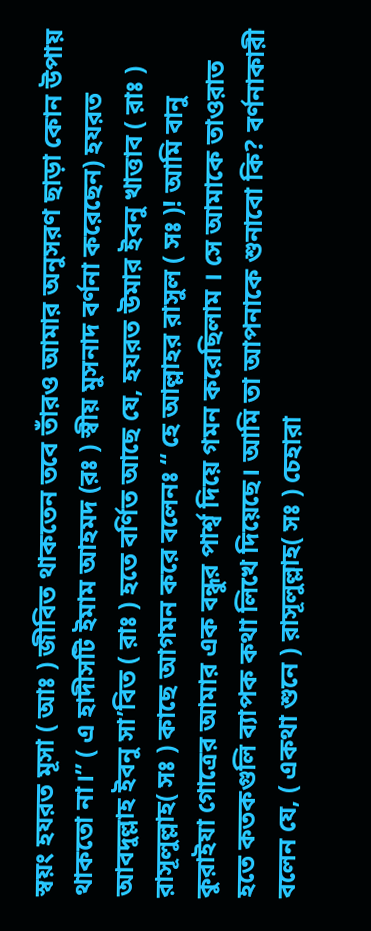স্বয়ং হযরত মূসা ( আঃ ) জীবিত থাকতেন তবে তাঁরও আমার অনুসরণ ছাড়া কোন উপায় থাকতো না।” ( এ হাদীসটি ইমাম আহমদ (রঃ ) স্বীয় মুসনাদ বর্ণনা করেছেন) হযরত আবদুল্লাহ ইবনু সা’বিত ( রাঃ ) হতে বর্ণিত আছে যে, হযরত উমার ইবনু খাত্তাব ( রাঃ ) রাসূলুল্লাহ( সঃ ) কাছে আগমন করে বলেনঃ “ হে আল্লাহর রাসুল ( সঃ )! আমি বানু কুরাইযা গোত্রের আমার এক বন্ধুর পার্শ্ব দিয়ে গমন করেছিলাম । সে আমাকে তাওরাত হতে কতকগুলি ব্যাপক কথা লিখে দিয়েছে। আমি তা আপনাকে শুনাবো কি? বর্ণনাকারী বলেন যে, ( একথা শুনে ) রাসূলুল্লাহ( সঃ ) চেহারা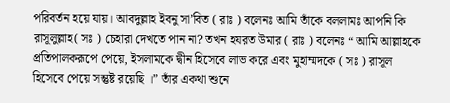পরিবর্তন হয়ে যায়। আবদুল্লাহ ইবনু সা’বিত ( রাঃ ) বলেনঃ আমি তাঁকে বললামঃ আপনি কি রাসূলুল্লাহ( সঃ ) চেহারা দেখতে পান না? তখন হযরত উমার ( রাঃ ) বলেনঃ “ আমি আল্লাহকে প্রতিপালকরূপে পেয়ে, ইসলামকে দ্বীন হিসেবে লাভ করে এবং মুহাম্মদকে ( সঃ ) রাসূল হিসেবে পেয়ে সন্তুষ্ট রয়েছি ।” তাঁর একথা শুনে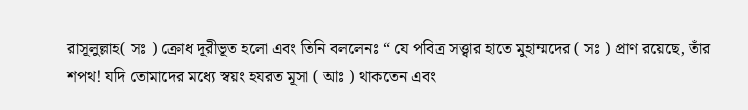রাসূলুল্লাহ( সঃ ) ক্রোধ দূরীভূত হলো এবং তিনি বললেনঃ “ যে পবিত্র সত্ত্বার হাতে মুহাম্মদের ( সঃ ) প্রাণ রয়েছে, তাঁর শপথ! যদি তোমাদের মধ্যে স্বয়ং হযরত মূসা ( আঃ ) থাকতেন এবং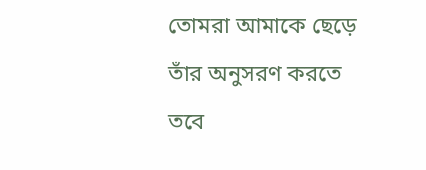তোমরা আমাকে ছেড়ে তাঁর অনুসরণ করতে তবে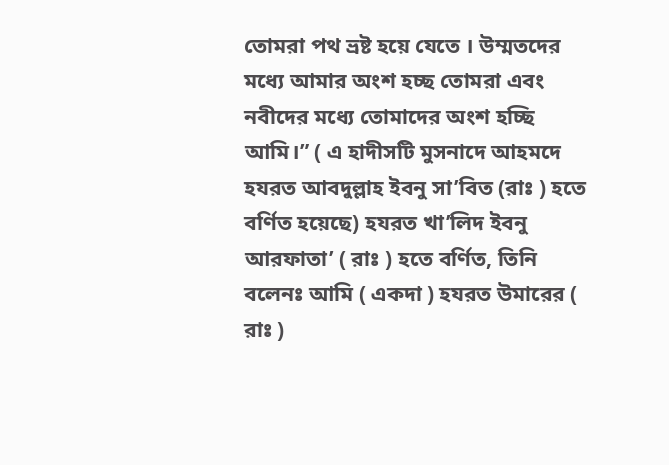তোমরা পথ ভ্রষ্ট হয়ে যেতে । উম্মতদের মধ্যে আমার অংশ হচ্ছ তোমরা এবং নবীদের মধ্যে তোমাদের অংশ হচ্ছি আমি।” ( এ হাদীসটি মুসনাদে আহমদে হযরত আবদুল্লাহ ইবনু সা’বিত (রাঃ ) হতে বর্ণিত হয়েছে) হযরত খা’লিদ ইবনু আরফাতা’ ( রাঃ ) হতে বর্ণিত, তিনি বলেনঃ আমি ( একদা ) হযরত উমারের ( রাঃ )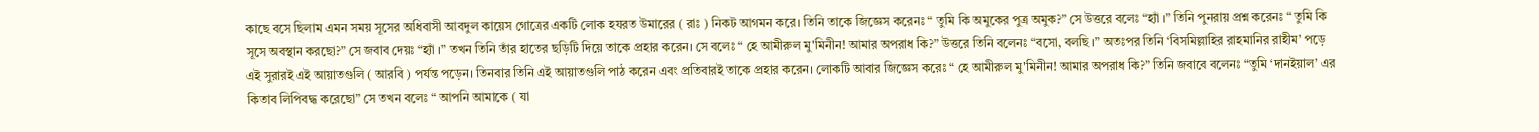কাছে বসে ছিলাম এমন সময় সূসের অধিবাসী আবদুল কায়েস গোত্রের একটি লোক হযরত উমারের ( রাঃ ) নিকট আগমন করে। তিনি তাকে জিজ্ঞেস করেনঃ “ তুমি কি অমুকের পুত্র অমুক?” সে উত্তরে বলেঃ “হ্যাঁ ।” তিনি পুনরায় প্রশ্ন করেনঃ “ তুমি কি সূসে অবস্থান করছো?” সে জবাব দেয়ঃ “হ্যাঁ ।” তখন তিনি তাঁর হাতের ছড়িটি দিয়ে তাকে প্রহার করেন। সে বলেঃ “ হে আমীরুল মু'মিনীন! আমার অপরাধ কি?” উত্তরে তিনি বলেনঃ “বসো, বলছি ।” অতঃপর তিনি ‘বিসমিল্লাহির রাহমানির রাহীম’ পড়ে এই সুরারই এই আয়াতগুলি ( আরবি ) পর্যন্ত পড়েন। তিনবার তিনি এই আয়াতগুলি পাঠ করেন এবং প্রতিবারই তাকে প্রহার করেন। লোকটি আবার জিজ্ঞেস করেঃ “ হে আমীরুল মু'মিনীন! আমার অপরাধ কি?” তিনি জবাবে বলেনঃ “তুমি ‘দানইয়াল’ এর কিতাব লিপিবদ্ধ করেছো” সে তখন বলেঃ “ আপনি আমাকে ( যা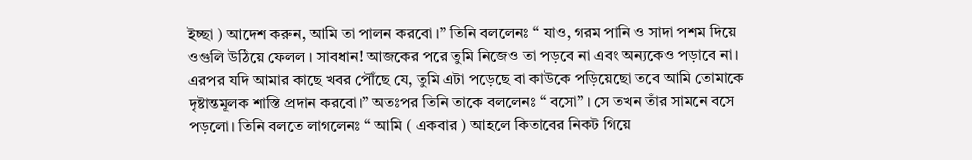ইচ্ছা ) আদেশ করুন, আমি তা পালন করবো ।” তিনি বললেনঃ “ যাও, গরম পানি ও সাদা পশম দিয়ে ওগুলি উঠিয়ে ফেলল । সাবধান! আজকের পরে তুমি নিজেও তা পড়বে না এবং অন্যকেও পড়াবে না। এরপর যদি আমার কাছে খবর পৌঁছে যে, তুমি এটা পড়েছে বা কাউকে পড়িয়েছো তবে আমি তোমাকে দৃষ্টান্তমূলক শাস্তি প্রদান করবো।” অতঃপর তিনি তাকে বললেনঃ “ বসো” । সে তখন তাঁর সামনে বসে পড়লো। তিনি বলতে লাগলেনঃ “ আমি ( একবার ) আহলে কিতাবের নিকট গিয়ে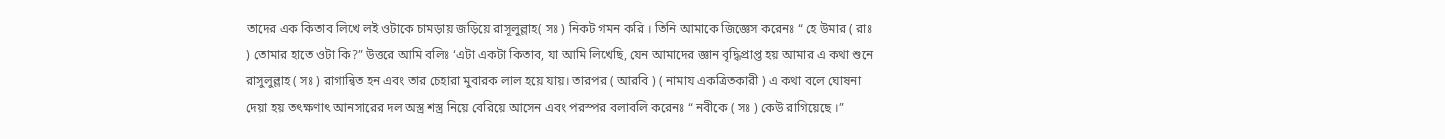তাদের এক কিতাব লিখে লই ওটাকে চামড়ায় জড়িয়ে রাসূলুল্লাহ( সঃ ) নিকট গমন করি । তিনি আমাকে জিজ্ঞেস করেনঃ “ হে উমার ( রাঃ ) তোমার হাতে ওটা কি?” উত্তরে আমি বলিঃ ‘এটা একটা কিতাব, যা আমি লিখেছি, যেন আমাদের জ্ঞান বৃদ্ধিপ্রাপ্ত হয় আমার এ কথা শুনে রাসুলুল্লাহ ( সঃ ) রাগান্বিত হন এবং তার চেহারা মুবারক লাল হয়ে যায়। তারপর ( আরবি ) ( নামায একত্রিতকারী ) এ কথা বলে ঘোষনা দেয়া হয় তৎক্ষণাৎ আনসারের দল অস্ত্র শস্ত্র নিয়ে বেরিয়ে আসেন এবং পরস্পর বলাবলি করেনঃ “ নবীকে ( সঃ ) কেউ রাগিয়েছে ।”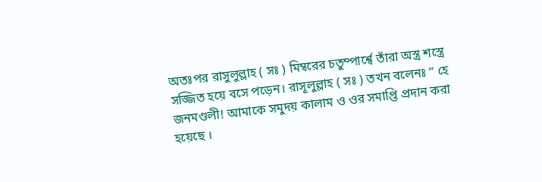অতঃপর রাসুলুল্লাহ ( সঃ ) মিম্বরের চতুম্পার্শ্বে তাঁরা অস্ত্র শস্ত্রে সজ্জিত হয়ে বসে পড়েন। রাসূলুল্লাহ ( সঃ ) তখন বলেনঃ “ হে জনমণ্ডলী! আমাকে সমুদয় কালাম ও ওর সমাপ্তি প্রদান করা হয়েছে ।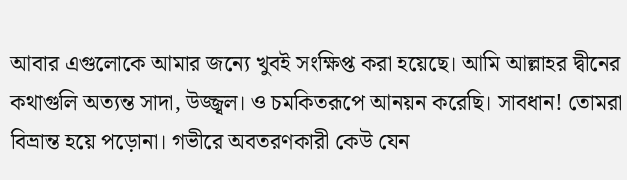আবার এগুলোকে আমার জন্যে খুবই সংক্ষিপ্ত করা হয়েছে। আমি আল্লাহর দ্বীনের কথাগুলি অত্যন্ত সাদা, উজ্জ্বল। ও চমকিতরূপে আনয়ন করেছি। সাবধান! তোমরা বিভ্রান্ত হয়ে পড়োনা। গভীরে অবতরণকারী কেউ যেন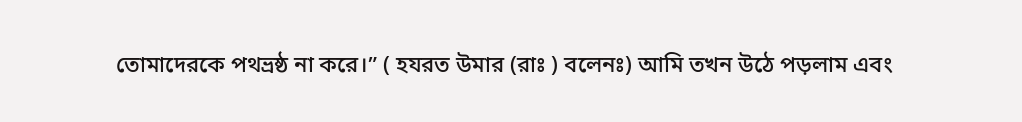তোমাদেরকে পথভ্রষ্ঠ না করে।” ( হযরত উমার (রাঃ ) বলেনঃ) আমি তখন উঠে পড়লাম এবং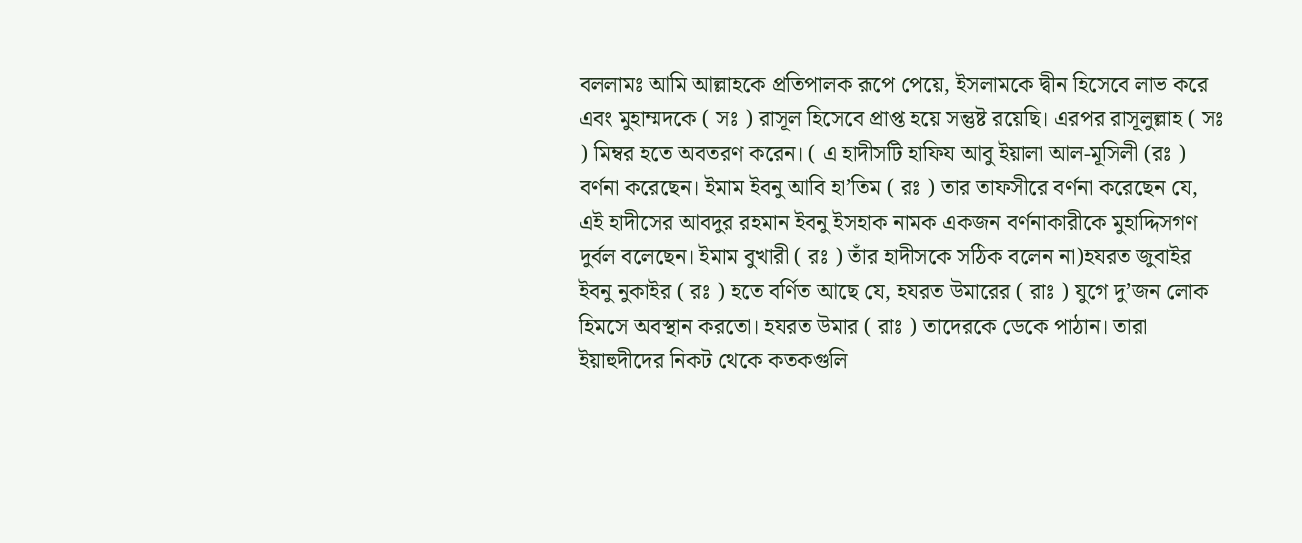বললামঃ আমি আল্লাহকে প্রতিপালক রূপে পেয়ে, ইসলামকে দ্বীন হিসেবে লাভ করে এবং মুহাম্মদকে ( সঃ ) রাসূল হিসেবে প্রাপ্ত হয়ে সন্তুষ্ট রয়েছি। এরপর রাসূলুল্লাহ ( সঃ ) মিম্বর হতে অবতরণ করেন। ( এ হাদীসটি হাফিয আবু ইয়ালা আল-মূসিলী (রঃ ) বর্ণনা করেছেন। ইমাম ইবনু আবি হা’তিম ( রঃ ) তার তাফসীরে বর্ণনা করেছেন যে, এই হাদীসের আবদুর রহমান ইবনু ইসহাক নামক একজন বর্ণনাকারীকে মুহাদ্দিসগণ দুর্বল বলেছেন। ইমাম বুখারী ( রঃ ) তাঁর হাদীসকে সঠিক বলেন না)হযরত জুবাইর ইবনু নুকাইর ( রঃ ) হতে বর্ণিত আছে যে, হযরত উমারের ( রাঃ ) যুগে দু’জন লোক হিমসে অবস্থান করতো। হযরত উমার ( রাঃ ) তাদেরকে ডেকে পাঠান। তারা ইয়াহুদীদের নিকট থেকে কতকগুলি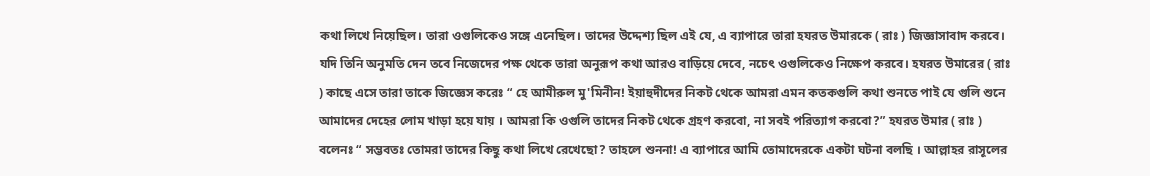কথা লিখে নিয়েছিল। তারা ওগুলিকেও সঙ্গে এনেছিল। তাদের উদ্দেশ্য ছিল এই যে, এ ব্যাপারে তারা হযরত উমারকে ( রাঃ ) জিজ্ঞাসাবাদ করবে। যদি তিনি অনুমতি দেন তবে নিজেদের পক্ষ থেকে তারা অনুরূপ কথা আরও বাড়িয়ে দেবে, নচেৎ ওগুলিকেও নিক্ষেপ করবে। হযরত উমারের ( রাঃ ) কাছে এসে তারা তাকে জিজ্ঞেস করেঃ “ হে আমীরুল মু'মিনীন! ইয়াহুদীদের নিকট থেকে আমরা এমন কতকগুলি কথা শুনতে পাই যে গুলি শুনে আমাদের দেহের লোম খাড়া হয়ে যায় । আমরা কি ওগুলি তাদের নিকট থেকে গ্রহণ করবো, না সবই পরিত্যাগ করবো?” হযরত উমার ( রাঃ ) বলেনঃ “ সম্ভবতঃ তোমরা তাদের কিছু কথা লিখে রেখেছো? তাহলে শুননা! এ ব্যাপারে আমি তোমাদেরকে একটা ঘটনা বলছি । আল্লাহর রাসূলের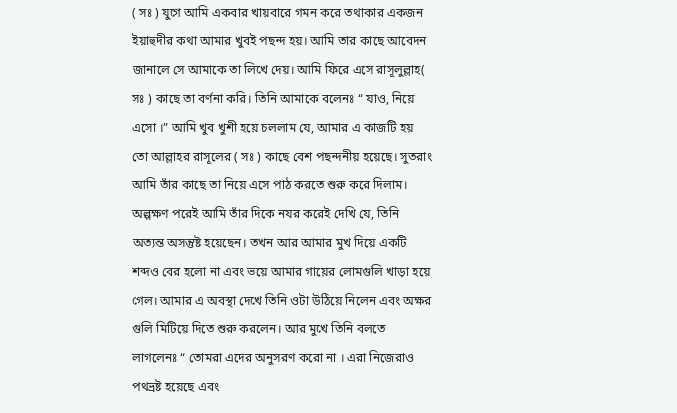( সঃ ) যুগে আমি একবার খায়বারে গমন করে তথাকার একজন ইয়াহুদীর কথা আমার খুবই পছন্দ হয়। আমি তার কাছে আবেদন জানালে সে আমাকে তা লিখে দেয়। আমি ফিরে এসে রাসূলুল্লাহ( সঃ ) কাছে তা বর্ণনা করি। তিনি আমাকে বলেনঃ “ যাও, নিয়ে এসো ।” আমি খুব খুশী হয়ে চললাম যে, আমার এ কাজটি হয় তো আল্লাহর রাসূলের ( সঃ ) কাছে বেশ পছন্দনীয় হয়েছে। সুতরাং আমি তাঁর কাছে তা নিয়ে এসে পাঠ করতে শুরু করে দিলাম। অল্পক্ষণ পরেই আমি তাঁর দিকে নযর করেই দেখি যে, তিনি অত্যন্ত অসন্তুষ্ট হয়েছেন। তখন আর আমার মুখ দিয়ে একটি শব্দও বের হলো না এবং ভয়ে আমার গায়ের লোমগুলি খাড়া হয়ে গেল। আমার এ অবস্থা দেখে তিনি ওটা উঠিয়ে নিলেন এবং অক্ষর গুলি মিটিয়ে দিতে শুরু করলেন। আর মুখে তিনি বলতে লাগলেনঃ “ তোমরা এদের অনুসরণ করো না । এরা নিজেরাও পথভ্রষ্ট হয়েছে এবং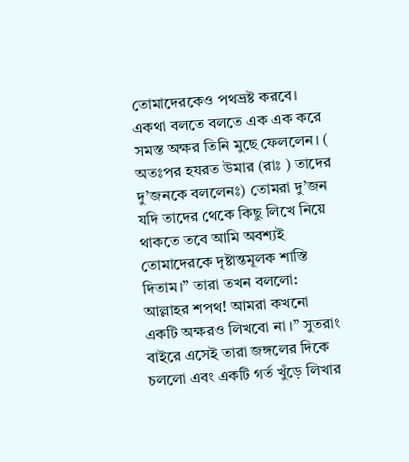তোমাদেরকেও পথভ্রষ্ট করবে। একথা বলতে বলতে এক এক করে সমস্ত অক্ষর তিনি মুছে ফেললেন। ( অতঃপর হযরত উমার (রাঃ ) তাদের দু’জনকে বললেনঃ) তোমরা দু’জন যদি তাদের থেকে কিছু লিখে নিয়ে থাকতে তবে আমি অবশ্যই তোমাদেরকে দৃষ্টান্তমূলক শাস্তি দিতাম।” তারা তখন বললো: আল্লাহর শপথ! আমরা কখনো একটি অক্ষরও লিখবো না ।” সুতরাং বাইরে এসেই তারা জঙ্গলের দিকে চললো এবং একটি গর্ত খুঁড়ে লিখার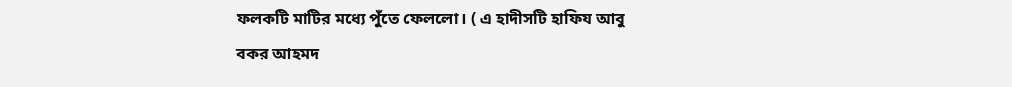ফলকটি মাটির মধ্যে পুঁতে ফেললো। ( এ হাদীসটি হাফিয আবু বকর আহমদ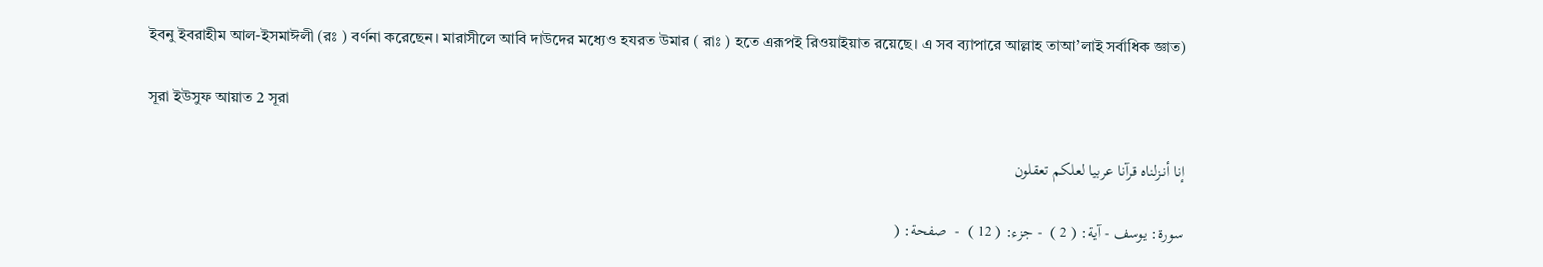ইবনু ইবরাহীম আল-ইসমাঈলী (রঃ ) বর্ণনা করেছেন। মারাসীলে আবি দাউদের মধ্যেও হযরত উমার ( রাঃ ) হতে এরূপই রিওয়াইয়াত রয়েছে। এ সব ব্যাপারে আল্লাহ তাআ’লাই সর্বাধিক জ্ঞাত)

সূরা ইউসুফ আয়াত 2 সূরা

إنا أنـزلناه قرآنا عربيا لعلكم تعقلون

سورة: يوسف - آية: ( 2 )  - جزء: ( 12 )  -  صفحة: (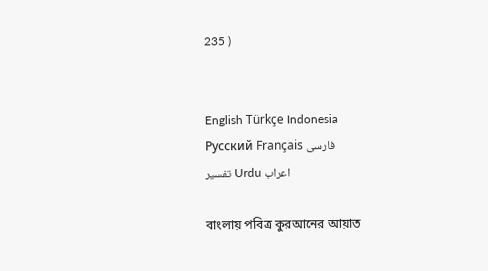235 )


English Türkçe Indonesia
Русский Français فارسی
تفسير Urdu اعراب

বাংলায় পবিত্র কুরআনের আয়াত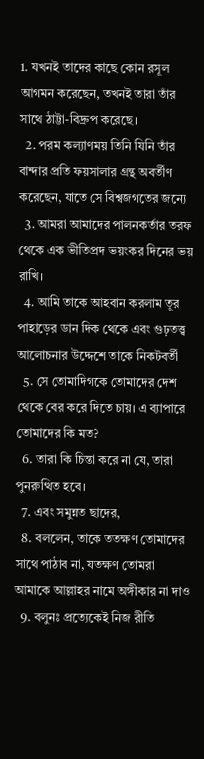1. যখনই তাদের কাছে কোন রসূল আগমন করেছেন, তখনই তারা তাঁর সাথে ঠাট্টা-বিদ্রুপ করেছে।
  2. পরম কল্যাণময় তিনি যিনি তাঁর বান্দার প্রতি ফয়সালার গ্রন্থ অবর্তীণ করেছেন, যাতে সে বিশ্বজগতের জন্যে
  3. আমরা আমাদের পালনকর্তার তরফ থেকে এক ভীতিপ্রদ ভয়ংকর দিনের ভয় রাখি।
  4. আমি তাকে আহবান করলাম তূর পাহাড়ের ডান দিক থেকে এবং গুঢ়তত্ত্ব আলোচনার উদ্দেশে তাকে নিকটবর্তী
  5. সে তোমাদিগকে তোমাদের দেশ থেকে বের করে দিতে চায়। এ ব্যাপারে তোমাদের কি মত?
  6. তারা কি চিন্তা করে না যে, তারা পুনরুত্থিত হবে।
  7. এবং সমুন্নত ছাদের,
  8. বললেন, তাকে ততক্ষণ তোমাদের সাথে পাঠাব না, যতক্ষণ তোমরা আমাকে আল্লাহর নামে অঙ্গীকার না দাও
  9. বলুনঃ প্রত্যেকেই নিজ রীতি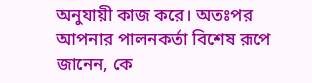অনুযায়ী কাজ করে। অতঃপর আপনার পালনকর্তা বিশেষ রূপে জানেন, কে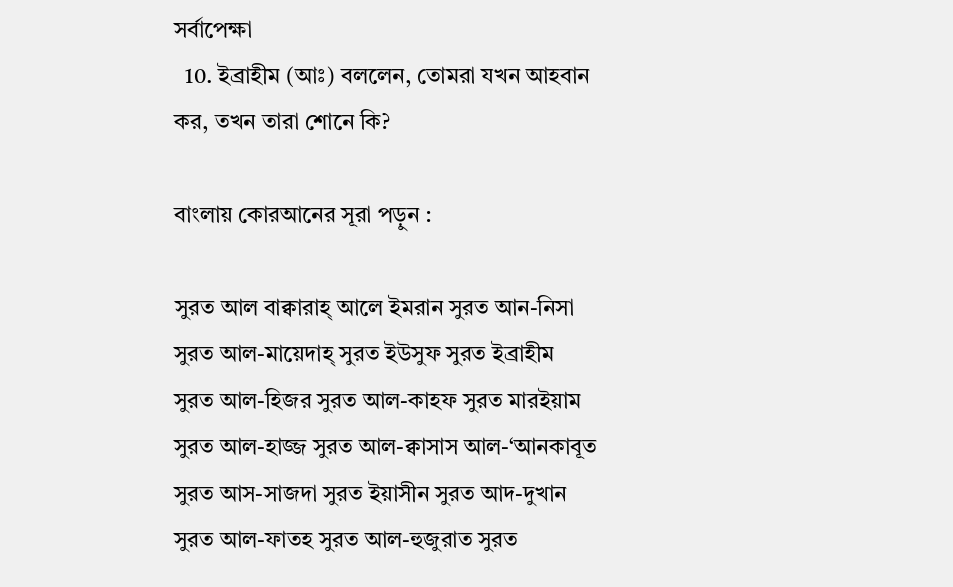সর্বাপেক্ষা
  10. ইব্রাহীম (আঃ) বললেন, তোমরা যখন আহবান কর, তখন তারা শোনে কি?

বাংলায় কোরআনের সূরা পড়ুন :

সুরত আল বাক্বারাহ্ আলে ইমরান সুরত আন-নিসা
সুরত আল-মায়েদাহ্ সুরত ইউসুফ সুরত ইব্রাহীম
সুরত আল-হিজর সুরত আল-কাহফ সুরত মারইয়াম
সুরত আল-হাজ্জ সুরত আল-ক্বাসাস আল-‘আনকাবূত
সুরত আস-সাজদা সুরত ইয়াসীন সুরত আদ-দুখান
সুরত আল-ফাতহ সুরত আল-হুজুরাত সুরত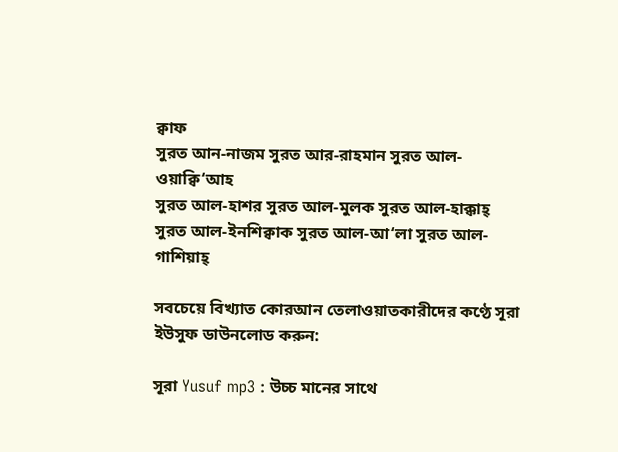ক্বাফ
সুরত আন-নাজম সুরত আর-রাহমান সুরত আল-ওয়াক্বি‘আহ
সুরত আল-হাশর সুরত আল-মুলক সুরত আল-হাক্কাহ্
সুরত আল-ইনশিক্বাক সুরত আল-আ‘লা সুরত আল-গাশিয়াহ্

সবচেয়ে বিখ্যাত কোরআন তেলাওয়াতকারীদের কণ্ঠে সূরা ইউসুফ ডাউনলোড করুন:

সূরা Yusuf mp3 : উচ্চ মানের সাথে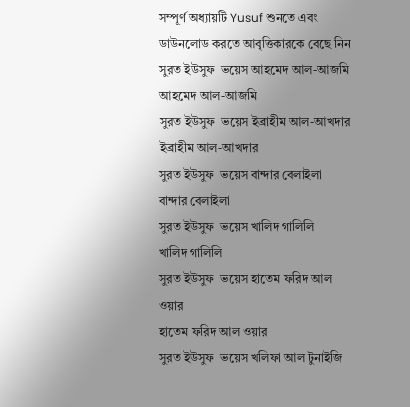সম্পূর্ণ অধ্যায়টি Yusuf শুনতে এবং ডাউনলোড করতে আবৃত্তিকারকে বেছে নিন
সুরত ইউসুফ  ভয়েস আহমেদ আল-আজমি
আহমেদ আল-আজমি
সুরত ইউসুফ  ভয়েস ইব্রাহীম আল-আখদার
ইব্রাহীম আল-আখদার
সুরত ইউসুফ  ভয়েস বান্দার বেলাইলা
বান্দার বেলাইলা
সুরত ইউসুফ  ভয়েস খালিদ গালিলি
খালিদ গালিলি
সুরত ইউসুফ  ভয়েস হাতেম ফরিদ আল ওয়ার
হাতেম ফরিদ আল ওয়ার
সুরত ইউসুফ  ভয়েস খলিফা আল টুনাইজি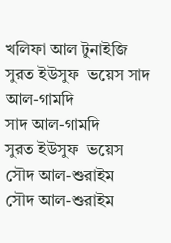খলিফা আল টুনাইজি
সুরত ইউসুফ  ভয়েস সাদ আল-গামদি
সাদ আল-গামদি
সুরত ইউসুফ  ভয়েস সৌদ আল-শুরাইম
সৌদ আল-শুরাইম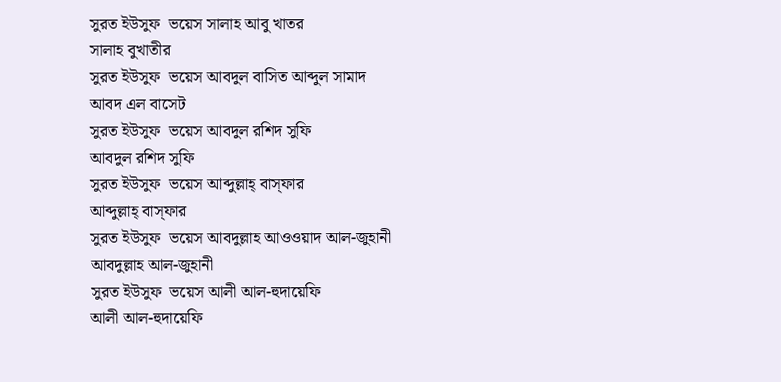সুরত ইউসুফ  ভয়েস সালাহ আবু খাতর
সালাহ বুখাতীর
সুরত ইউসুফ  ভয়েস আবদুল বাসিত আব্দুল সামাদ
আবদ এল বাসেট
সুরত ইউসুফ  ভয়েস আবদুল রশিদ সুফি
আবদুল রশিদ সুফি
সুরত ইউসুফ  ভয়েস আব্দুল্লাহ্ বাস্‌ফার
আব্দুল্লাহ্ বাস্‌ফার
সুরত ইউসুফ  ভয়েস আবদুল্লাহ আওওয়াদ আল-জুহানী
আবদুল্লাহ আল-জুহানী
সুরত ইউসুফ  ভয়েস আলী আল-হুদায়েফি
আলী আল-হুদায়েফি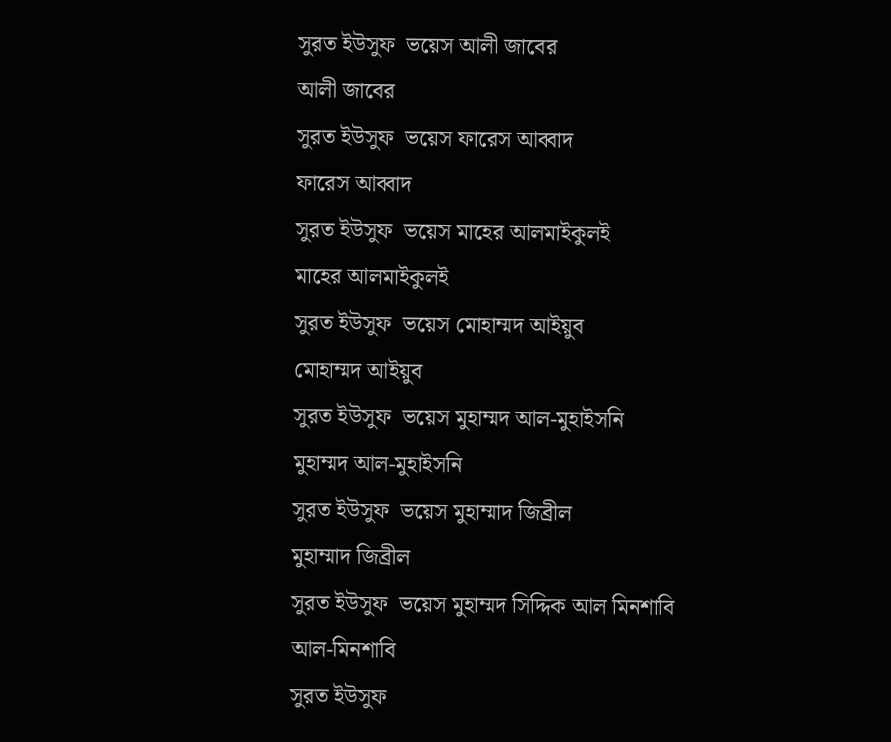সুরত ইউসুফ  ভয়েস আলী জাবের
আলী জাবের
সুরত ইউসুফ  ভয়েস ফারেস আব্বাদ
ফারেস আব্বাদ
সুরত ইউসুফ  ভয়েস মাহের আলমাইকুলই
মাহের আলমাইকুলই
সুরত ইউসুফ  ভয়েস মোহাম্মদ আইয়ুব
মোহাম্মদ আইয়ুব
সুরত ইউসুফ  ভয়েস মুহাম্মদ আল-মুহাইসনি
মুহাম্মদ আল-মুহাইসনি
সুরত ইউসুফ  ভয়েস মুহাম্মাদ জিব্রীল
মুহাম্মাদ জিব্রীল
সুরত ইউসুফ  ভয়েস মুহাম্মদ সিদ্দিক আল মিনশাবি
আল-মিনশাবি
সুরত ইউসুফ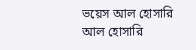ভয়েস আল হোসারি
আল হোসারি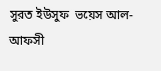সুরত ইউসুফ  ভয়েস আল-আফসী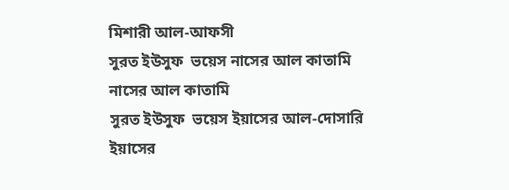মিশারী আল-আফসী
সুরত ইউসুফ  ভয়েস নাসের আল কাতামি
নাসের আল কাতামি
সুরত ইউসুফ  ভয়েস ইয়াসের আল-দোসারি
ইয়াসের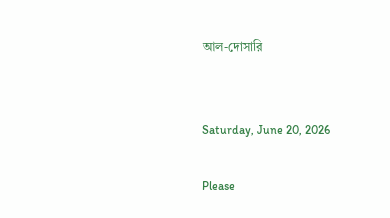আল-দোসারি


Saturday, June 20, 2026

Please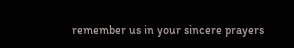remember us in your sincere prayers